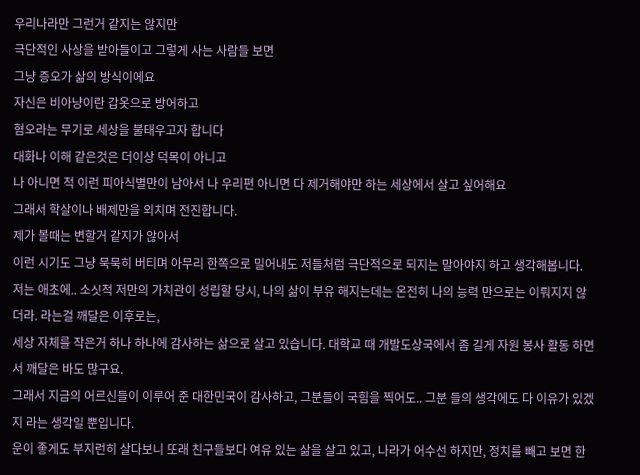우리나라만 그런거 같지는 않지만
극단적인 사상을 받아들이고 그렇게 사는 사람들 보면
그냥 증오가 삶의 방식이에요
자신은 비아냥이란 갑옷으로 방어하고
혐오라는 무기로 세상을 불태우고자 합니다
대화나 이해 같은것은 더이상 덕목이 아니고
나 아니면 적 이런 피아식별만이 남아서 나 우리편 아니면 다 제거해야만 하는 세상에서 살고 싶어해요
그래서 학살이나 배제만을 외치며 전진합니다.
제가 볼때는 변할거 같지가 않아서
이런 시기도 그냥 묵묵히 버티며 아무리 한쪽으로 밀어내도 저들처럼 극단적으로 되지는 말아야지 하고 생각해봅니다.
저는 애초에.. 소싯적 저만의 가치관이 성립할 당시, 나의 삶이 부유 해지는데는 온전히 나의 능력 만으로는 이뤄지지 않더라. 라는걸 깨달은 이후로는,
세상 자체를 작은거 하나 하나에 감사하는 삶으로 살고 있습니다. 대학교 때 개발도상국에서 좀 길게 자원 봉사 활동 하면서 깨달은 바도 많구요.
그래서 지금의 어르신들이 이루어 준 대한민국이 감사하고, 그분들이 국힘을 찍어도.. 그분 들의 생각에도 다 이유가 있겠지 라는 생각일 뿐입니다.
운이 좋게도 부지런히 살다보니 또래 친구들보다 여유 있는 삶을 살고 있고, 나라가 어수선 하지만, 정치를 빼고 보면 한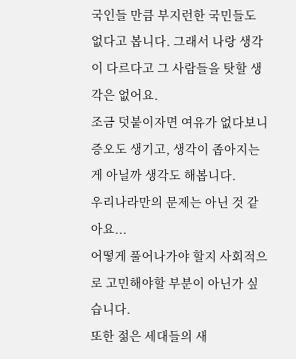국인들 만큼 부지런한 국민들도 없다고 봅니다. 그래서 나랑 생각이 다르다고 그 사람들을 탓할 생각은 없어요.
조금 덧붙이자면 여유가 없다보니 증오도 생기고, 생각이 좁아지는게 아닐까 생각도 해봅니다.
우리나라만의 문제는 아닌 것 같아요...
어떻게 풀어나가야 할지 사회적으로 고민해야할 부분이 아닌가 싶습니다.
또한 젊은 세대들의 새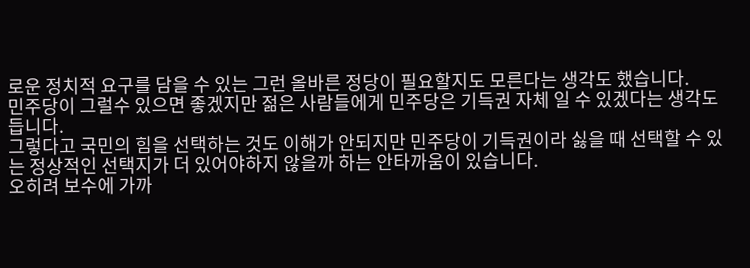로운 정치적 요구를 담을 수 있는 그런 올바른 정당이 필요할지도 모른다는 생각도 했습니다.
민주당이 그럴수 있으면 좋겠지만 젊은 사람들에게 민주당은 기득권 자체 일 수 있겠다는 생각도 듭니다.
그렇다고 국민의 힘을 선택하는 것도 이해가 안되지만 민주당이 기득권이라 싫을 때 선택할 수 있는 정상적인 선택지가 더 있어야하지 않을까 하는 안타까움이 있습니다.
오히려 보수에 가까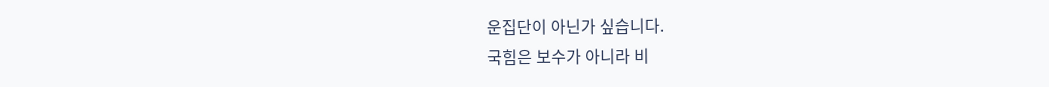운집단이 아닌가 싶습니다.
국힘은 보수가 아니라 비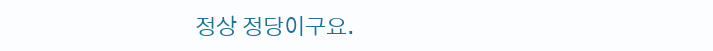정상 정당이구요.